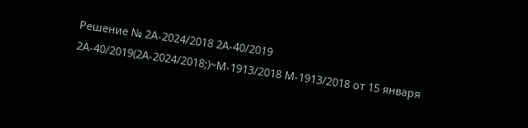Решение № 2А-2024/2018 2А-40/2019 2А-40/2019(2А-2024/2018;)~М-1913/2018 М-1913/2018 от 15 января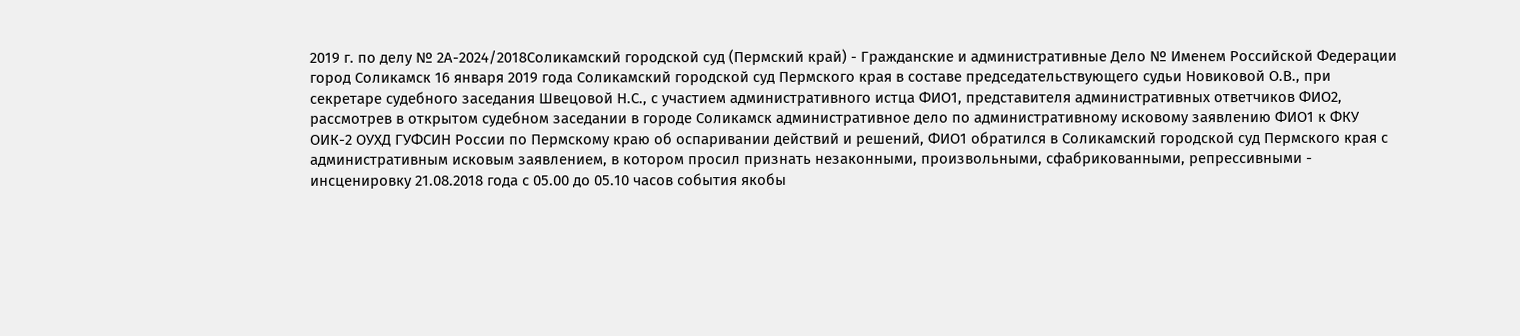2019 г. по делу № 2А-2024/2018Соликамский городской суд (Пермский край) - Гражданские и административные Дело № Именем Российской Федерации город Соликамск 16 января 2019 года Соликамский городской суд Пермского края в составе председательствующего судьи Новиковой О.В., при секретаре судебного заседания Швецовой Н.С., с участием административного истца ФИО1, представителя административных ответчиков ФИО2, рассмотрев в открытом судебном заседании в городе Соликамск административное дело по административному исковому заявлению ФИО1 к ФКУ ОИК-2 ОУХД ГУФСИН России по Пермскому краю об оспаривании действий и решений, ФИО1 обратился в Соликамский городской суд Пермского края с административным исковым заявлением, в котором просил признать незаконными, произвольными, сфабрикованными, репрессивными - инсценировку 21.08.2018 года с 05.00 до 05.10 часов события якобы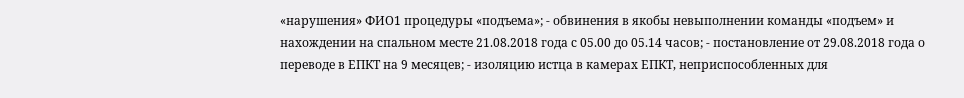«нарушения» ФИО1 процедуры «подъема»; - обвинения в якобы невыполнении команды «подъем» и нахождении на спальном месте 21.08.2018 года с 05.00 до 05.14 часов; - постановление от 29.08.2018 года о переводе в ЕПКТ на 9 месяцев; - изоляцию истца в камерах ЕПКТ, неприспособленных для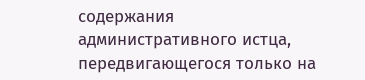содержания административного истца, передвигающегося только на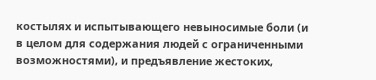костылях и испытывающего невыносимые боли (и в целом для содержания людей с ограниченными возможностями), и предъявление жестоких,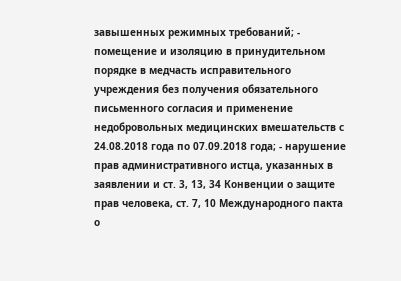завышенных режимных требований; - помещение и изоляцию в принудительном порядке в медчасть исправительного учреждения без получения обязательного письменного согласия и применение недобровольных медицинских вмешательств с 24.08.2018 года по 07.09.2018 года; - нарушение прав административного истца, указанных в заявлении и ст. 3, 13, 34 Конвенции о защите прав человека, ст. 7, 10 Международного пакта о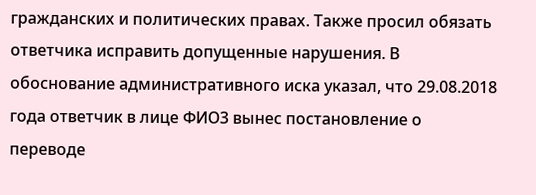гражданских и политических правах. Также просил обязать ответчика исправить допущенные нарушения. В обоснование административного иска указал, что 29.08.2018 года ответчик в лице ФИО3 вынес постановление о переводе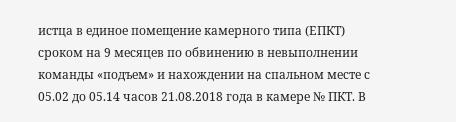истца в единое помещение камерного типа (ЕПКТ) сроком на 9 месяцев по обвинению в невыполнении команды «подъем» и нахождении на спальном месте с 05.02 до 05.14 часов 21.08.2018 года в камере № ПКТ. В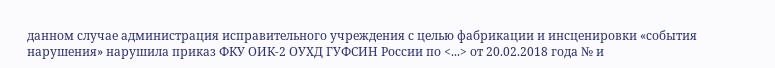данном случае администрация исправительного учреждения с целью фабрикации и инсценировки «события нарушения» нарушила приказ ФКУ ОИК-2 ОУХД ГУФСИН России по <...> от 20.02.2018 года № и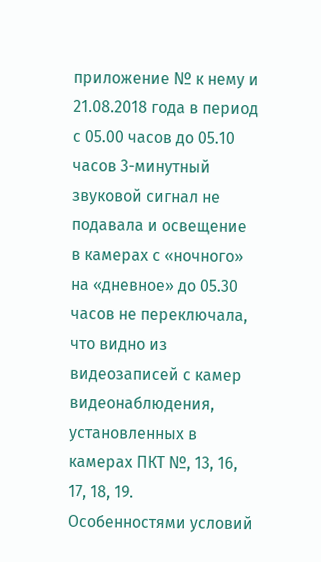приложение № к нему и 21.08.2018 года в период с 05.00 часов до 05.10 часов 3-минутный звуковой сигнал не подавала и освещение в камерах с «ночного» на «дневное» до 05.30 часов не переключала, что видно из видеозаписей с камер видеонаблюдения, установленных в камерах ПКТ №, 13, 16, 17, 18, 19. Особенностями условий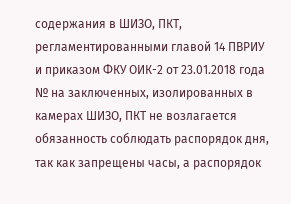содержания в ШИЗО, ПКТ, регламентированными главой 14 ПВРИУ и приказом ФКУ ОИК-2 от 23.01.2018 года № на заключенных, изолированных в камерах ШИЗО, ПКТ не возлагается обязанность соблюдать распорядок дня, так как запрещены часы, а распорядок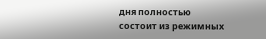дня полностью состоит из режимных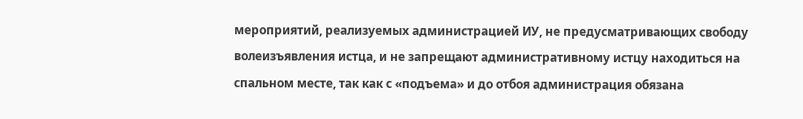мероприятий, реализуемых администрацией ИУ, не предусматривающих свободу волеизъявления истца, и не запрещают административному истцу находиться на спальном месте, так как с «подъема» и до отбоя администрация обязана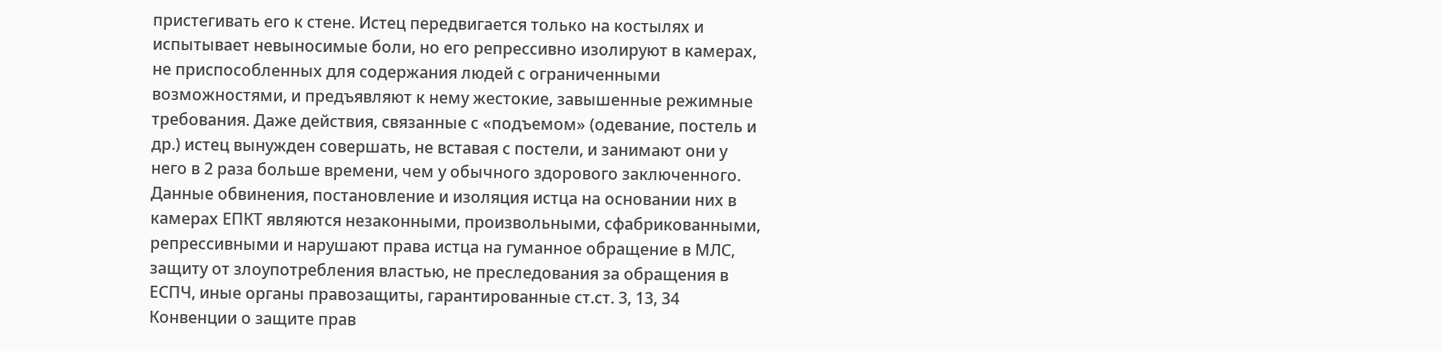пристегивать его к стене. Истец передвигается только на костылях и испытывает невыносимые боли, но его репрессивно изолируют в камерах, не приспособленных для содержания людей с ограниченными возможностями, и предъявляют к нему жестокие, завышенные режимные требования. Даже действия, связанные с «подъемом» (одевание, постель и др.) истец вынужден совершать, не вставая с постели, и занимают они у него в 2 раза больше времени, чем у обычного здорового заключенного. Данные обвинения, постановление и изоляция истца на основании них в камерах ЕПКТ являются незаконными, произвольными, сфабрикованными, репрессивными и нарушают права истца на гуманное обращение в МЛС, защиту от злоупотребления властью, не преследования за обращения в ЕСПЧ, иные органы правозащиты, гарантированные ст.ст. 3, 13, 34 Конвенции о защите прав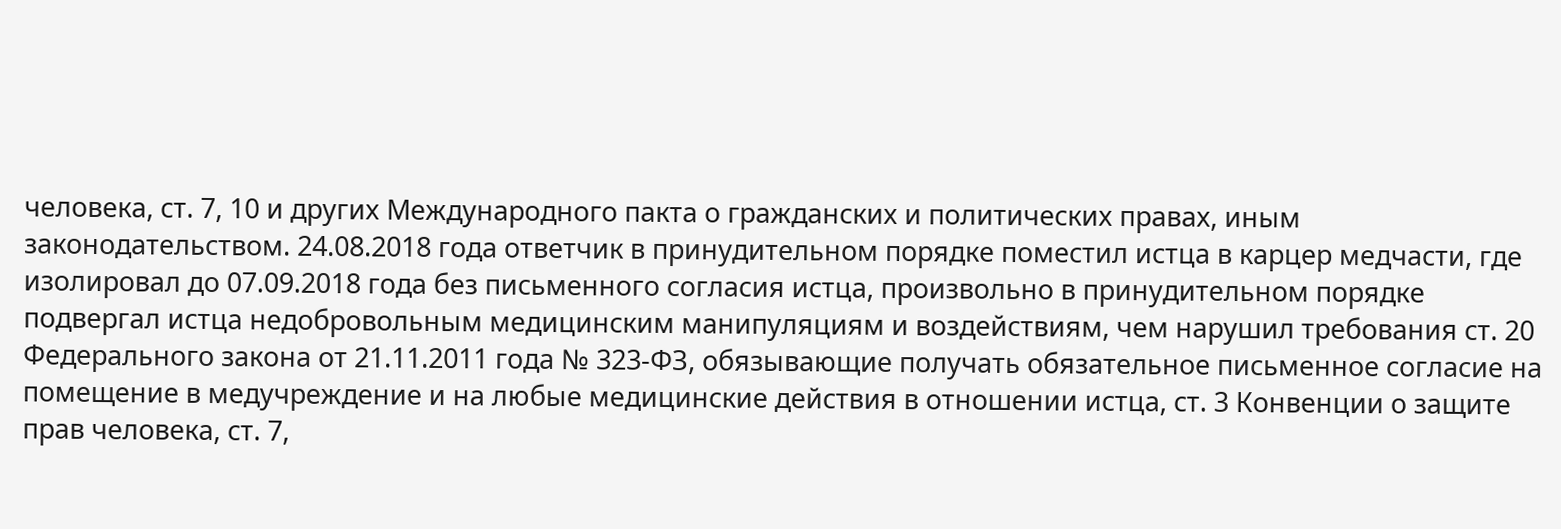человека, ст. 7, 10 и других Международного пакта о гражданских и политических правах, иным законодательством. 24.08.2018 года ответчик в принудительном порядке поместил истца в карцер медчасти, где изолировал до 07.09.2018 года без письменного согласия истца, произвольно в принудительном порядке подвергал истца недобровольным медицинским манипуляциям и воздействиям, чем нарушил требования ст. 20 Федерального закона от 21.11.2011 года № 323-ФЗ, обязывающие получать обязательное письменное согласие на помещение в медучреждение и на любые медицинские действия в отношении истца, ст. 3 Конвенции о защите прав человека, ст. 7,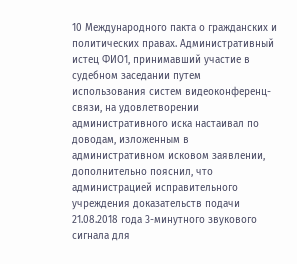10 Международного пакта о гражданских и политических правах. Административный истец ФИО1, принимавший участие в судебном заседании путем использования систем видеоконференц-связи, на удовлетворении административного иска настаивал по доводам, изложенным в административном исковом заявлении, дополнительно пояснил, что администрацией исправительного учреждения доказательств подачи 21.08.2018 года 3-минутного звукового сигнала для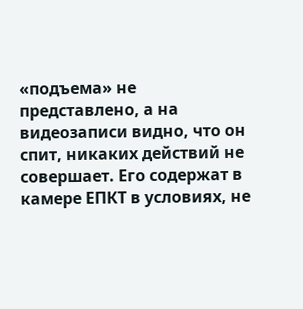«подъема» не представлено, а на видеозаписи видно, что он спит, никаких действий не совершает. Его содержат в камере ЕПКТ в условиях, не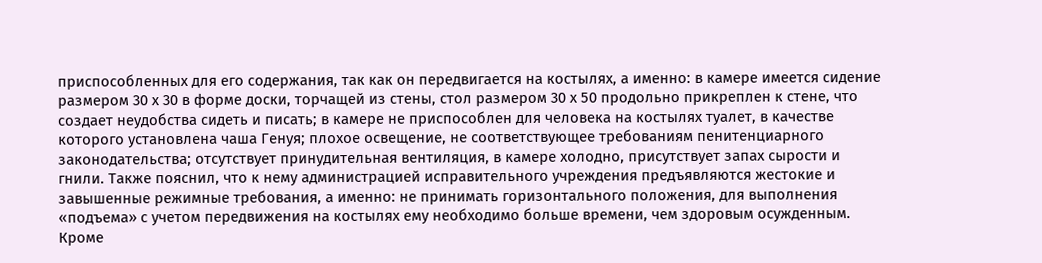приспособленных для его содержания, так как он передвигается на костылях, а именно: в камере имеется сидение размером 30 х 30 в форме доски, торчащей из стены, стол размером 30 х 50 продольно прикреплен к стене, что создает неудобства сидеть и писать; в камере не приспособлен для человека на костылях туалет, в качестве которого установлена чаша Генуя; плохое освещение, не соответствующее требованиям пенитенциарного законодательства; отсутствует принудительная вентиляция, в камере холодно, присутствует запах сырости и гнили. Также пояснил, что к нему администрацией исправительного учреждения предъявляются жестокие и завышенные режимные требования, а именно: не принимать горизонтального положения, для выполнения «подъема» с учетом передвижения на костылях ему необходимо больше времени, чем здоровым осужденным. Кроме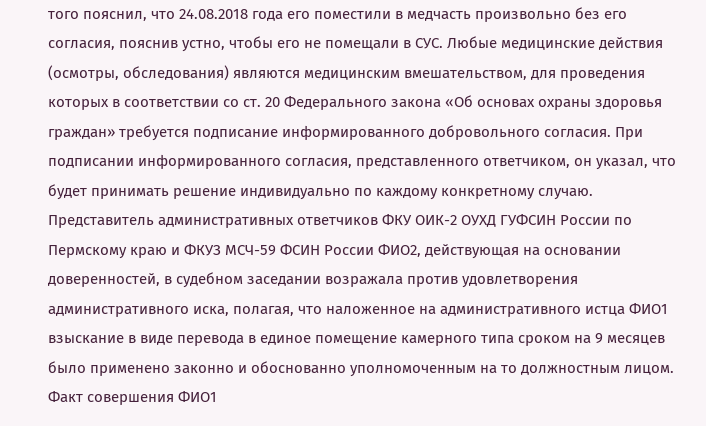того пояснил, что 24.08.2018 года его поместили в медчасть произвольно без его согласия, пояснив устно, чтобы его не помещали в СУС. Любые медицинские действия (осмотры, обследования) являются медицинским вмешательством, для проведения которых в соответствии со ст. 20 Федерального закона «Об основах охраны здоровья граждан» требуется подписание информированного добровольного согласия. При подписании информированного согласия, представленного ответчиком, он указал, что будет принимать решение индивидуально по каждому конкретному случаю. Представитель административных ответчиков ФКУ ОИК-2 ОУХД ГУФСИН России по Пермскому краю и ФКУЗ МСЧ-59 ФСИН России ФИО2, действующая на основании доверенностей, в судебном заседании возражала против удовлетворения административного иска, полагая, что наложенное на административного истца ФИО1 взыскание в виде перевода в единое помещение камерного типа сроком на 9 месяцев было применено законно и обоснованно уполномоченным на то должностным лицом. Факт совершения ФИО1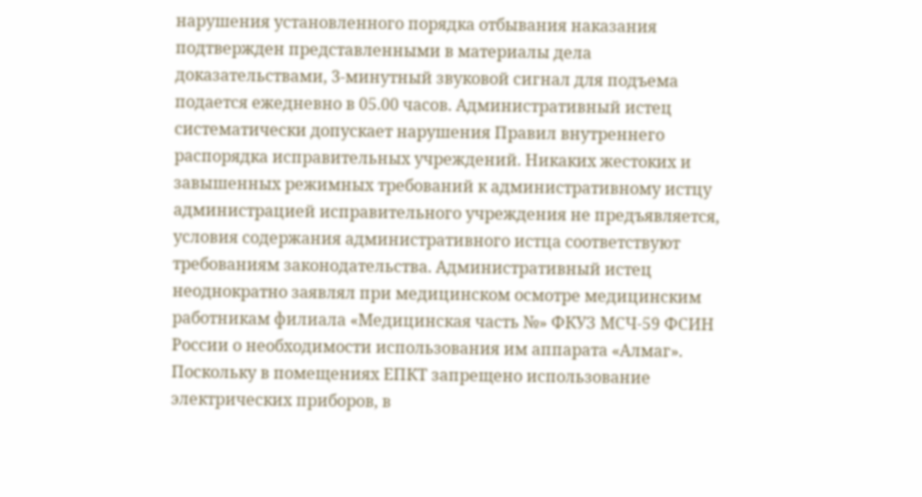нарушения установленного порядка отбывания наказания подтвержден представленными в материалы дела доказательствами, 3-минутный звуковой сигнал для подъема подается ежедневно в 05.00 часов. Административный истец систематически допускает нарушения Правил внутреннего распорядка исправительных учреждений. Никаких жестоких и завышенных режимных требований к административному истцу администрацией исправительного учреждения не предъявляется, условия содержания административного истца соответствуют требованиям законодательства. Административный истец неоднократно заявлял при медицинском осмотре медицинским работникам филиала «Медицинская часть №» ФКУЗ МСЧ-59 ФСИН России о необходимости использования им аппарата «Алмаг». Поскольку в помещениях ЕПКТ запрещено использование электрических приборов, в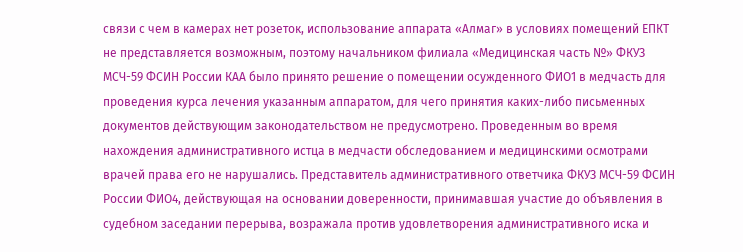связи с чем в камерах нет розеток, использование аппарата «Алмаг» в условиях помещений ЕПКТ не представляется возможным, поэтому начальником филиала «Медицинская часть №» ФКУЗ МСЧ-59 ФСИН России КАА было принято решение о помещении осужденного ФИО1 в медчасть для проведения курса лечения указанным аппаратом, для чего принятия каких-либо письменных документов действующим законодательством не предусмотрено. Проведенным во время нахождения административного истца в медчасти обследованием и медицинскими осмотрами врачей права его не нарушались. Представитель административного ответчика ФКУЗ МСЧ-59 ФСИН России ФИО4, действующая на основании доверенности, принимавшая участие до объявления в судебном заседании перерыва, возражала против удовлетворения административного иска и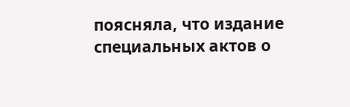поясняла, что издание специальных актов о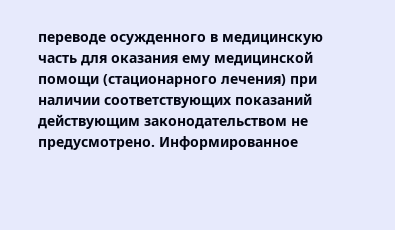переводе осужденного в медицинскую часть для оказания ему медицинской помощи (стационарного лечения) при наличии соответствующих показаний действующим законодательством не предусмотрено. Информированное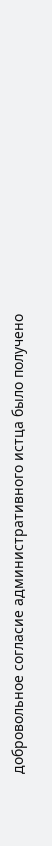добровольное согласие административного истца было получено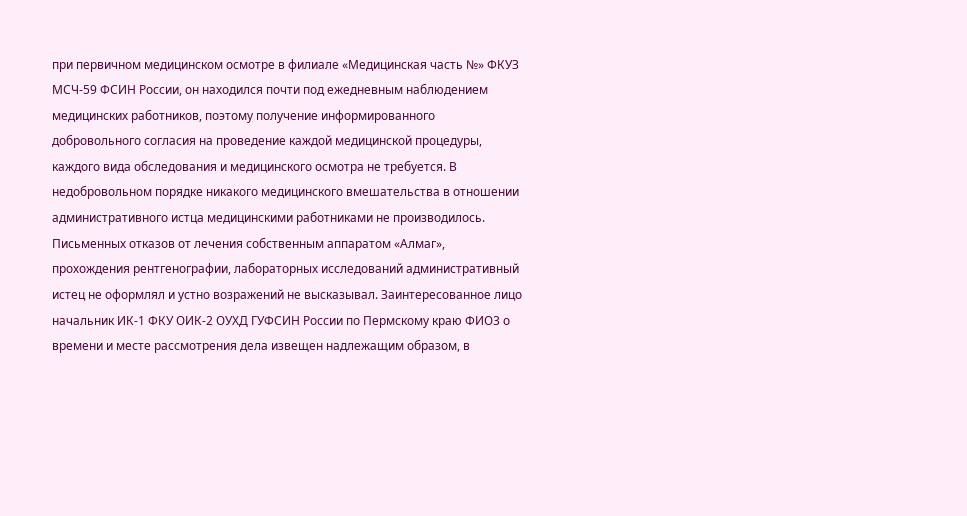при первичном медицинском осмотре в филиале «Медицинская часть №» ФКУЗ МСЧ-59 ФСИН России, он находился почти под ежедневным наблюдением медицинских работников, поэтому получение информированного добровольного согласия на проведение каждой медицинской процедуры, каждого вида обследования и медицинского осмотра не требуется. В недобровольном порядке никакого медицинского вмешательства в отношении административного истца медицинскими работниками не производилось. Письменных отказов от лечения собственным аппаратом «Алмаг», прохождения рентгенографии, лабораторных исследований административный истец не оформлял и устно возражений не высказывал. Заинтересованное лицо начальник ИК-1 ФКУ ОИК-2 ОУХД ГУФСИН России по Пермскому краю ФИО3 о времени и месте рассмотрения дела извещен надлежащим образом, в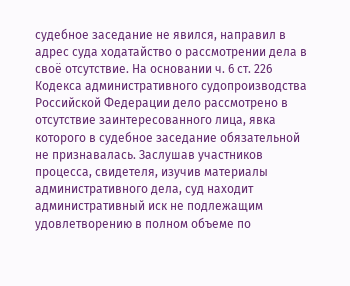судебное заседание не явился, направил в адрес суда ходатайство о рассмотрении дела в своё отсутствие. На основании ч. 6 ст. 226 Кодекса административного судопроизводства Российской Федерации дело рассмотрено в отсутствие заинтересованного лица, явка которого в судебное заседание обязательной не признавалась. Заслушав участников процесса, свидетеля, изучив материалы административного дела, суд находит административный иск не подлежащим удовлетворению в полном объеме по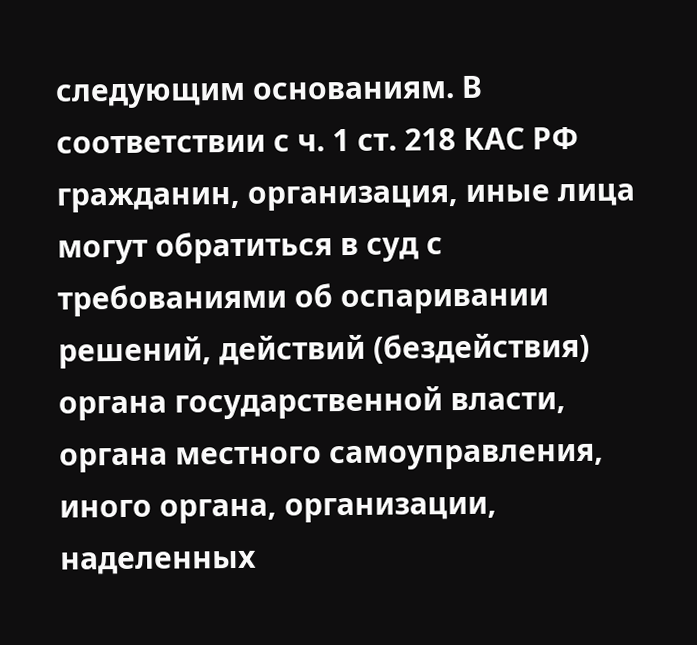следующим основаниям. В соответствии с ч. 1 ст. 218 КАС РФ гражданин, организация, иные лица могут обратиться в суд с требованиями об оспаривании решений, действий (бездействия) органа государственной власти, органа местного самоуправления, иного органа, организации, наделенных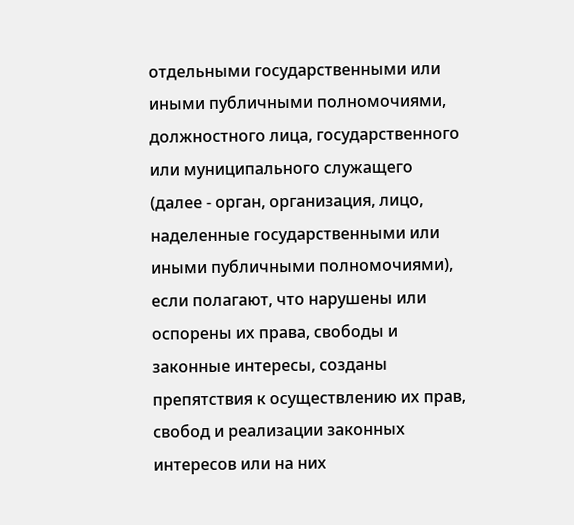отдельными государственными или иными публичными полномочиями, должностного лица, государственного или муниципального служащего (далее - орган, организация, лицо, наделенные государственными или иными публичными полномочиями), если полагают, что нарушены или оспорены их права, свободы и законные интересы, созданы препятствия к осуществлению их прав, свобод и реализации законных интересов или на них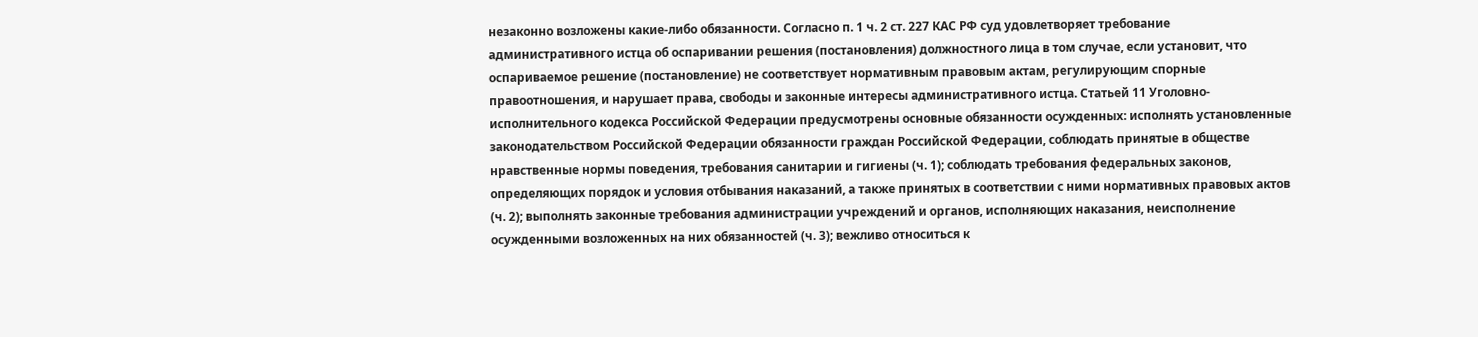незаконно возложены какие-либо обязанности. Согласно п. 1 ч. 2 ст. 227 КАС РФ суд удовлетворяет требование административного истца об оспаривании решения (постановления) должностного лица в том случае, если установит, что оспариваемое решение (постановление) не соответствует нормативным правовым актам, регулирующим спорные правоотношения, и нарушает права, свободы и законные интересы административного истца. Статьей 11 Уголовно-исполнительного кодекса Российской Федерации предусмотрены основные обязанности осужденных: исполнять установленные законодательством Российской Федерации обязанности граждан Российской Федерации, соблюдать принятые в обществе нравственные нормы поведения, требования санитарии и гигиены (ч. 1); соблюдать требования федеральных законов, определяющих порядок и условия отбывания наказаний, а также принятых в соответствии с ними нормативных правовых актов (ч. 2); выполнять законные требования администрации учреждений и органов, исполняющих наказания, неисполнение осужденными возложенных на них обязанностей (ч. 3); вежливо относиться к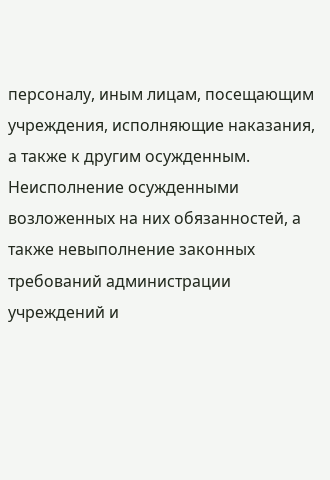персоналу, иным лицам, посещающим учреждения, исполняющие наказания, а также к другим осужденным. Неисполнение осужденными возложенных на них обязанностей, а также невыполнение законных требований администрации учреждений и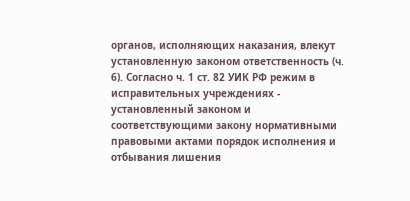органов, исполняющих наказания, влекут установленную законом ответственность (ч. 6). Согласно ч. 1 ст. 82 УИК РФ режим в исправительных учреждениях - установленный законом и соответствующими закону нормативными правовыми актами порядок исполнения и отбывания лишения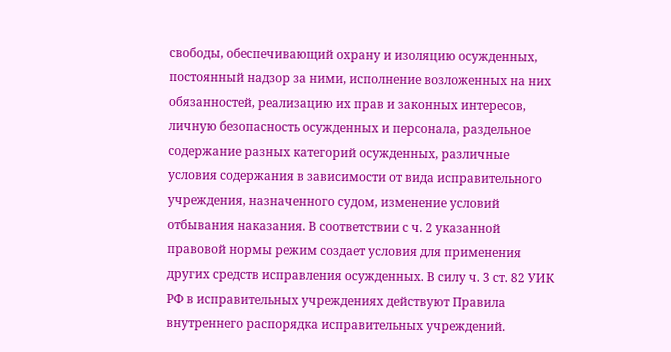свободы, обеспечивающий охрану и изоляцию осужденных, постоянный надзор за ними, исполнение возложенных на них обязанностей, реализацию их прав и законных интересов, личную безопасность осужденных и персонала, раздельное содержание разных категорий осужденных, различные условия содержания в зависимости от вида исправительного учреждения, назначенного судом, изменение условий отбывания наказания. В соответствии с ч. 2 указанной правовой нормы режим создает условия для применения других средств исправления осужденных. В силу ч. 3 ст. 82 УИК РФ в исправительных учреждениях действуют Правила внутреннего распорядка исправительных учреждений.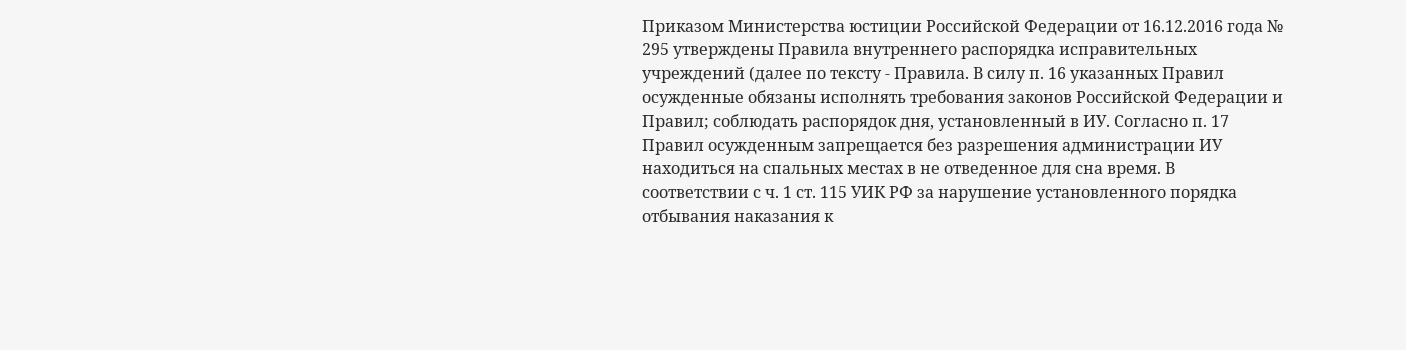Приказом Министерства юстиции Российской Федерации от 16.12.2016 года № 295 утверждены Правила внутреннего распорядка исправительных учреждений (далее по тексту - Правила. В силу п. 16 указанных Правил осужденные обязаны исполнять требования законов Российской Федерации и Правил; соблюдать распорядок дня, установленный в ИУ. Согласно п. 17 Правил осужденным запрещается без разрешения администрации ИУ находиться на спальных местах в не отведенное для сна время. В соответствии с ч. 1 ст. 115 УИК РФ за нарушение установленного порядка отбывания наказания к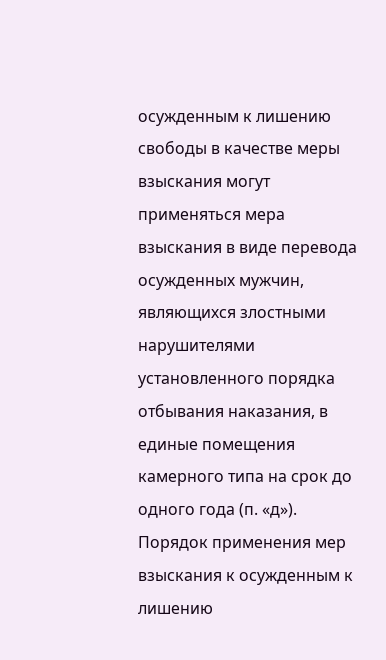осужденным к лишению свободы в качестве меры взыскания могут применяться мера взыскания в виде перевода осужденных мужчин, являющихся злостными нарушителями установленного порядка отбывания наказания, в единые помещения камерного типа на срок до одного года (п. «д»). Порядок применения мер взыскания к осужденным к лишению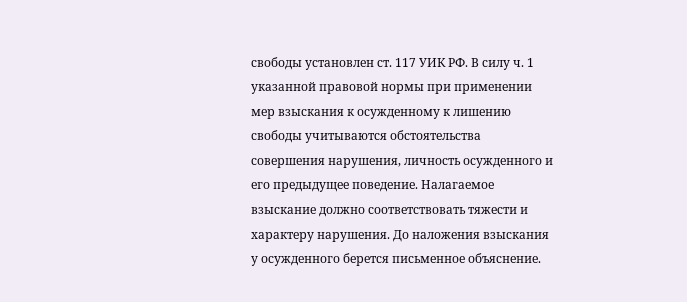свободы установлен ст. 117 УИК РФ. В силу ч. 1 указанной правовой нормы при применении мер взыскания к осужденному к лишению свободы учитываются обстоятельства совершения нарушения, личность осужденного и его предыдущее поведение. Налагаемое взыскание должно соответствовать тяжести и характеру нарушения. До наложения взыскания у осужденного берется письменное объяснение.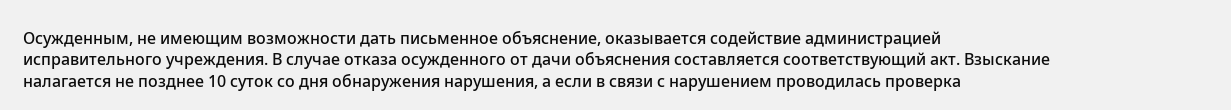Осужденным, не имеющим возможности дать письменное объяснение, оказывается содействие администрацией исправительного учреждения. В случае отказа осужденного от дачи объяснения составляется соответствующий акт. Взыскание налагается не позднее 10 суток со дня обнаружения нарушения, а если в связи с нарушением проводилась проверка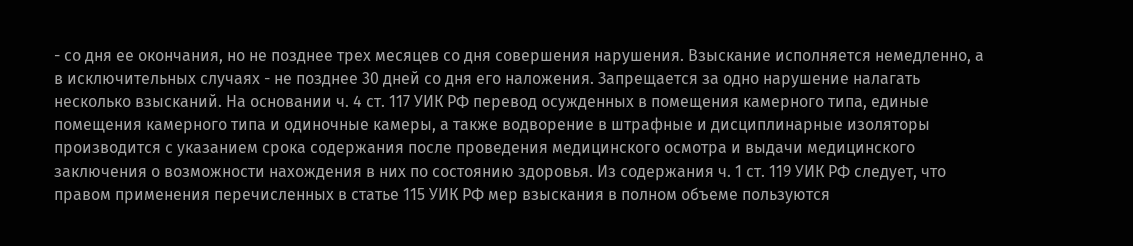- со дня ее окончания, но не позднее трех месяцев со дня совершения нарушения. Взыскание исполняется немедленно, а в исключительных случаях - не позднее 30 дней со дня его наложения. Запрещается за одно нарушение налагать несколько взысканий. На основании ч. 4 ст. 117 УИК РФ перевод осужденных в помещения камерного типа, единые помещения камерного типа и одиночные камеры, а также водворение в штрафные и дисциплинарные изоляторы производится с указанием срока содержания после проведения медицинского осмотра и выдачи медицинского заключения о возможности нахождения в них по состоянию здоровья. Из содержания ч. 1 ст. 119 УИК РФ следует, что правом применения перечисленных в статье 115 УИК РФ мер взыскания в полном объеме пользуются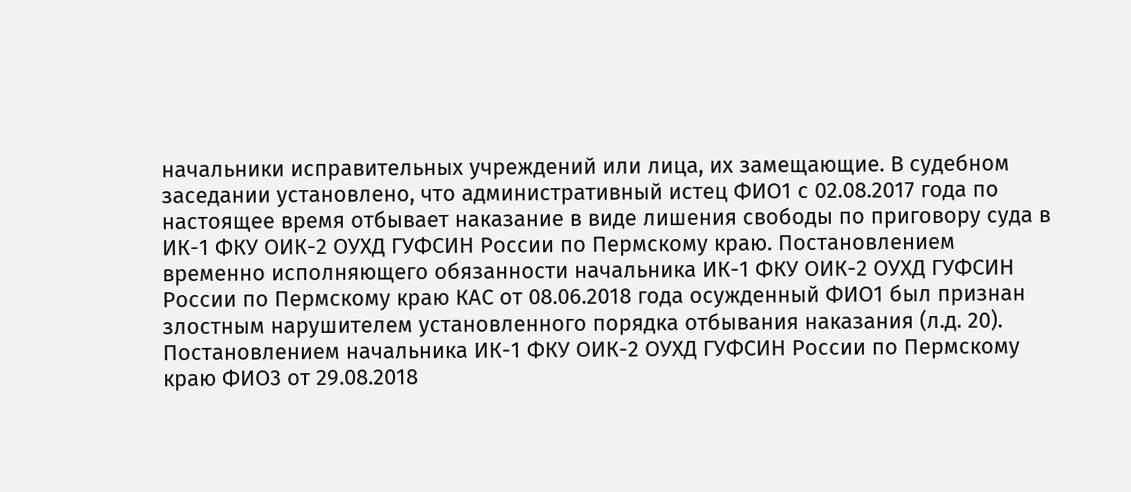начальники исправительных учреждений или лица, их замещающие. В судебном заседании установлено, что административный истец ФИО1 с 02.08.2017 года по настоящее время отбывает наказание в виде лишения свободы по приговору суда в ИК-1 ФКУ ОИК-2 ОУХД ГУФСИН России по Пермскому краю. Постановлением временно исполняющего обязанности начальника ИК-1 ФКУ ОИК-2 ОУХД ГУФСИН России по Пермскому краю КАС от 08.06.2018 года осужденный ФИО1 был признан злостным нарушителем установленного порядка отбывания наказания (л.д. 20). Постановлением начальника ИК-1 ФКУ ОИК-2 ОУХД ГУФСИН России по Пермскому краю ФИО3 от 29.08.2018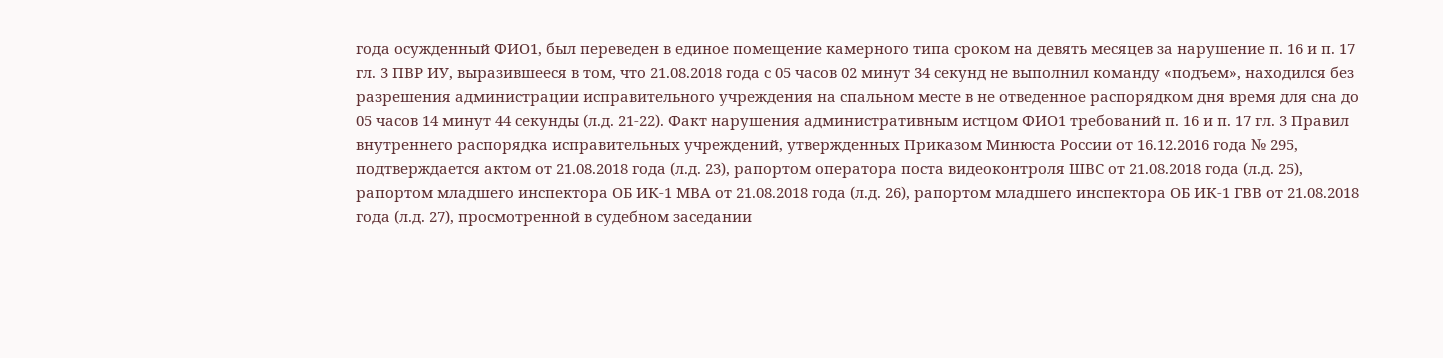года осужденный ФИО1, был переведен в единое помещение камерного типа сроком на девять месяцев за нарушение п. 16 и п. 17 гл. 3 ПВР ИУ, выразившееся в том, что 21.08.2018 года с 05 часов 02 минут 34 секунд не выполнил команду «подъем», находился без разрешения администрации исправительного учреждения на спальном месте в не отведенное распорядком дня время для сна до 05 часов 14 минут 44 секунды (л.д. 21-22). Факт нарушения административным истцом ФИО1 требований п. 16 и п. 17 гл. 3 Правил внутреннего распорядка исправительных учреждений, утвержденных Приказом Минюста России от 16.12.2016 года № 295, подтверждается актом от 21.08.2018 года (л.д. 23), рапортом оператора поста видеоконтроля ШВС от 21.08.2018 года (л.д. 25), рапортом младшего инспектора ОБ ИК-1 МВА от 21.08.2018 года (л.д. 26), рапортом младшего инспектора ОБ ИК-1 ГВВ от 21.08.2018 года (л.д. 27), просмотренной в судебном заседании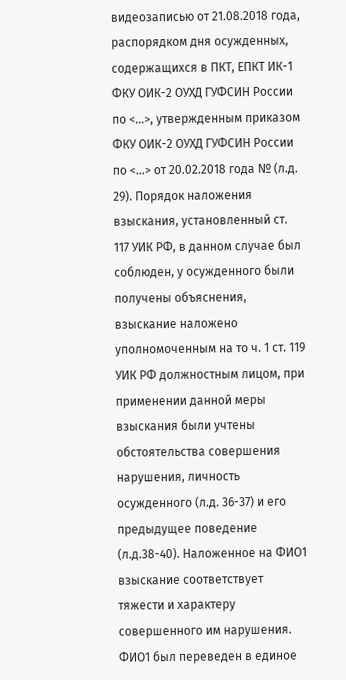видеозаписью от 21.08.2018 года, распорядком дня осужденных, содержащихся в ПКТ, ЕПКТ ИК-1 ФКУ ОИК-2 ОУХД ГУФСИН России по <...>, утвержденным приказом ФКУ ОИК-2 ОУХД ГУФСИН России по <...> от 20.02.2018 года № (л.д. 29). Порядок наложения взыскания, установленный ст. 117 УИК РФ, в данном случае был соблюден, у осужденного были получены объяснения, взыскание наложено уполномоченным на то ч. 1 ст. 119 УИК РФ должностным лицом, при применении данной меры взыскания были учтены обстоятельства совершения нарушения, личность осужденного (л.д. 36-37) и его предыдущее поведение (л.д.38-40). Наложенное на ФИО1 взыскание соответствует тяжести и характеру совершенного им нарушения. ФИО1 был переведен в единое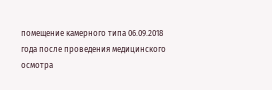помещение камерного типа 06.09.2018 года после проведения медицинского осмотра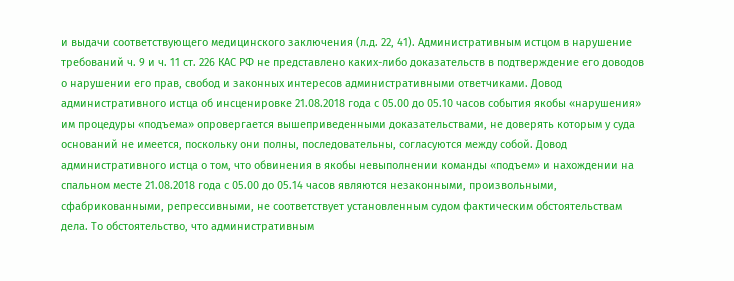и выдачи соответствующего медицинского заключения (л.д. 22, 41). Административным истцом в нарушение требований ч. 9 и ч. 11 ст. 226 КАС РФ не представлено каких-либо доказательств в подтверждение его доводов о нарушении его прав, свобод и законных интересов административными ответчиками. Довод административного истца об инсценировке 21.08.2018 года с 05.00 до 05.10 часов события якобы «нарушения» им процедуры «подъема» опровергается вышеприведенными доказательствами, не доверять которым у суда оснований не имеется, поскольку они полны, последовательны, согласуются между собой. Довод административного истца о том, что обвинения в якобы невыполнении команды «подъем» и нахождении на спальном месте 21.08.2018 года с 05.00 до 05.14 часов являются незаконными, произвольными, сфабрикованными, репрессивными, не соответствует установленным судом фактическим обстоятельствам дела. То обстоятельство, что административным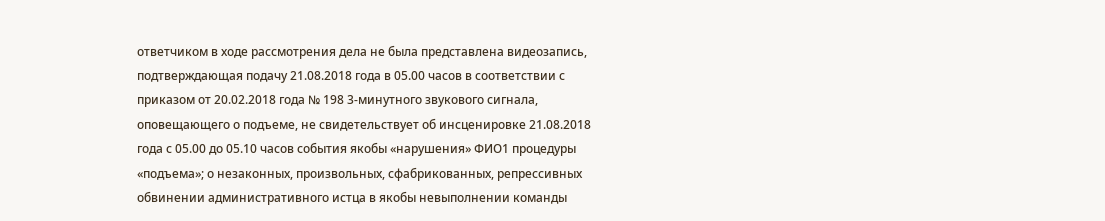ответчиком в ходе рассмотрения дела не была представлена видеозапись, подтверждающая подачу 21.08.2018 года в 05.00 часов в соответствии с приказом от 20.02.2018 года № 198 3-минутного звукового сигнала, оповещающего о подъеме, не свидетельствует об инсценировке 21.08.2018 года с 05.00 до 05.10 часов события якобы «нарушения» ФИО1 процедуры «подъема»; о незаконных, произвольных, сфабрикованных, репрессивных обвинении административного истца в якобы невыполнении команды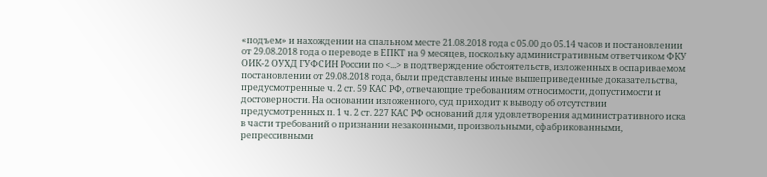«подъем» и нахождении на спальном месте 21.08.2018 года с 05.00 до 05.14 часов и постановлении от 29.08.2018 года о переводе в ЕПКТ на 9 месяцев, поскольку административным ответчиком ФКУ ОИК-2 ОУХД ГУФСИН России по <...> в подтверждение обстоятельств, изложенных в оспариваемом постановлении от 29.08.2018 года, были представлены иные вышеприведенные доказательства, предусмотренные ч. 2 ст. 59 КАС РФ, отвечающие требованиям относимости, допустимости и достоверности. На основании изложенного, суд приходит к выводу об отсутствии предусмотренных п. 1 ч. 2 ст. 227 КАС РФ оснований для удовлетворения административного иска в части требований о признании незаконными, произвольными, сфабрикованными, репрессивными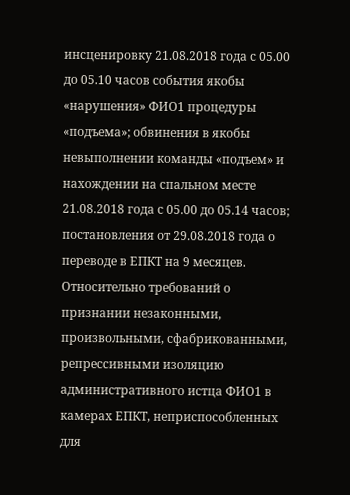инсценировку 21.08.2018 года с 05.00 до 05.10 часов события якобы «нарушения» ФИО1 процедуры «подъема»; обвинения в якобы невыполнении команды «подъем» и нахождении на спальном месте 21.08.2018 года с 05.00 до 05.14 часов; постановления от 29.08.2018 года о переводе в ЕПКТ на 9 месяцев. Относительно требований о признании незаконными, произвольными, сфабрикованными, репрессивными изоляцию административного истца ФИО1 в камерах ЕПКТ, неприспособленных для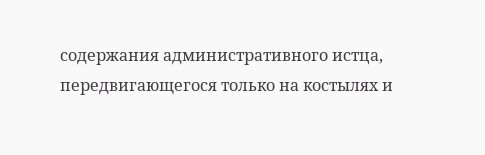содержания административного истца, передвигающегося только на костылях и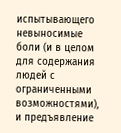испытывающего невыносимые боли (и в целом для содержания людей с ограниченными возможностями), и предъявление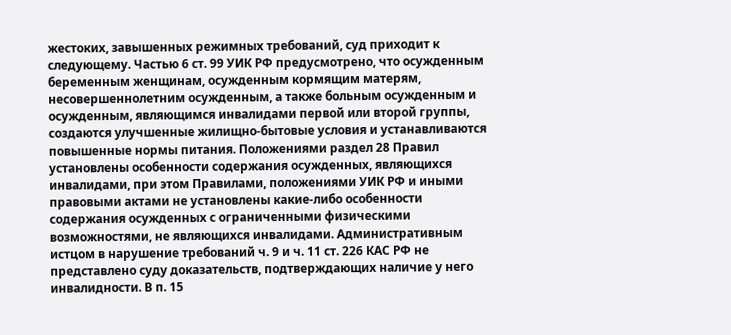жестоких, завышенных режимных требований, суд приходит к следующему. Частью 6 ст. 99 УИК РФ предусмотрено, что осужденным беременным женщинам, осужденным кормящим матерям, несовершеннолетним осужденным, а также больным осужденным и осужденным, являющимся инвалидами первой или второй группы, создаются улучшенные жилищно-бытовые условия и устанавливаются повышенные нормы питания. Положениями раздел 28 Правил установлены особенности содержания осужденных, являющихся инвалидами, при этом Правилами, положениями УИК РФ и иными правовыми актами не установлены какие-либо особенности содержания осужденных с ограниченными физическими возможностями, не являющихся инвалидами. Административным истцом в нарушение требований ч. 9 и ч. 11 ст. 226 КАС РФ не представлено суду доказательств, подтверждающих наличие у него инвалидности. В п. 15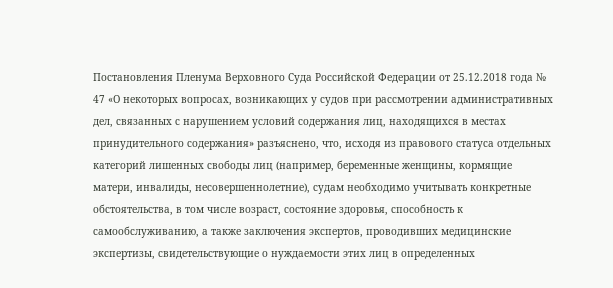Постановления Пленума Верховного Суда Российской Федерации от 25.12.2018 года № 47 «О некоторых вопросах, возникающих у судов при рассмотрении административных дел, связанных с нарушением условий содержания лиц, находящихся в местах принудительного содержания» разъяснено, что, исходя из правового статуса отдельных категорий лишенных свободы лиц (например, беременные женщины, кормящие матери, инвалиды, несовершеннолетние), судам необходимо учитывать конкретные обстоятельства, в том числе возраст, состояние здоровья, способность к самообслуживанию, а также заключения экспертов, проводивших медицинские экспертизы, свидетельствующие о нуждаемости этих лиц в определенных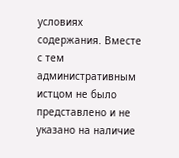условиях содержания. Вместе с тем административным истцом не было представлено и не указано на наличие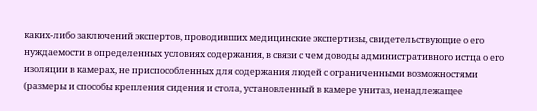каких-либо заключений экспертов, проводивших медицинские экспертизы, свидетельствующие о его нуждаемости в определенных условиях содержания, в связи с чем доводы административного истца о его изоляции в камерах, не приспособленных для содержания людей с ограниченными возможностями (размеры и способы крепления сидения и стола, установленный в камере унитаз, ненадлежащее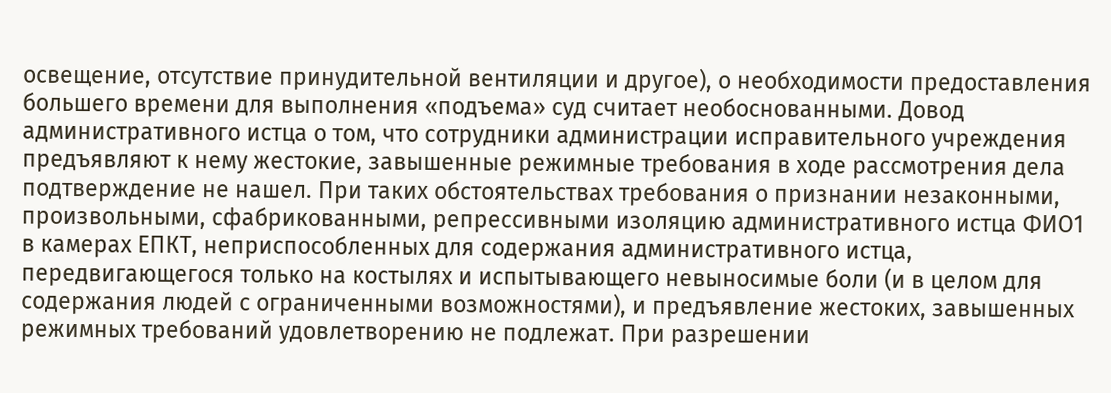освещение, отсутствие принудительной вентиляции и другое), о необходимости предоставления большего времени для выполнения «подъема» суд считает необоснованными. Довод административного истца о том, что сотрудники администрации исправительного учреждения предъявляют к нему жестокие, завышенные режимные требования в ходе рассмотрения дела подтверждение не нашел. При таких обстоятельствах требования о признании незаконными, произвольными, сфабрикованными, репрессивными изоляцию административного истца ФИО1 в камерах ЕПКТ, неприспособленных для содержания административного истца, передвигающегося только на костылях и испытывающего невыносимые боли (и в целом для содержания людей с ограниченными возможностями), и предъявление жестоких, завышенных режимных требований удовлетворению не подлежат. При разрешении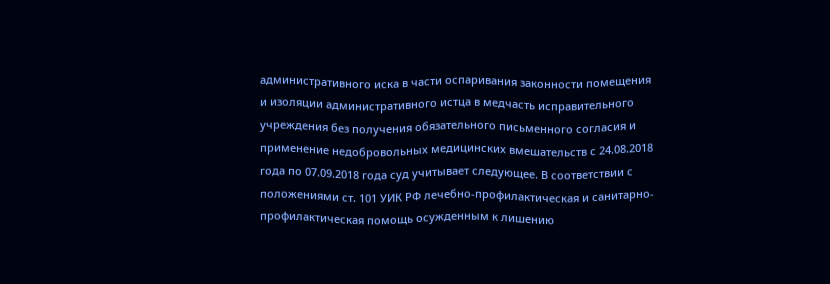административного иска в части оспаривания законности помещения и изоляции административного истца в медчасть исправительного учреждения без получения обязательного письменного согласия и применение недобровольных медицинских вмешательств с 24.08.2018 года по 07.09.2018 года суд учитывает следующее. В соответствии с положениями ст. 101 УИК РФ лечебно-профилактическая и санитарно-профилактическая помощь осужденным к лишению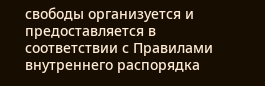свободы организуется и предоставляется в соответствии с Правилами внутреннего распорядка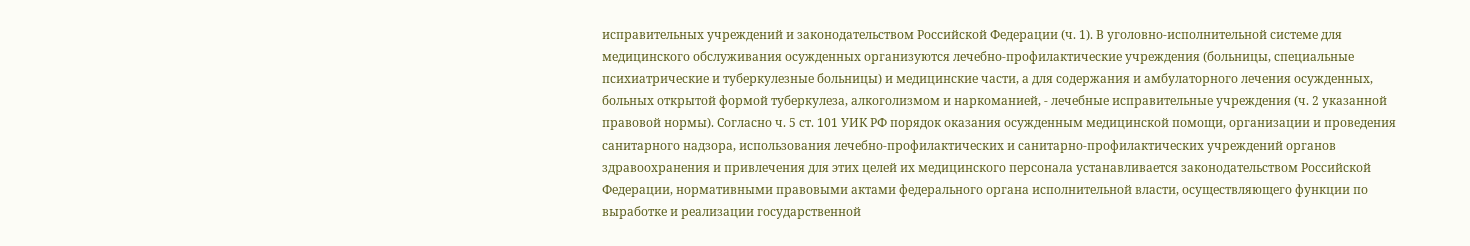исправительных учреждений и законодательством Российской Федерации (ч. 1). В уголовно-исполнительной системе для медицинского обслуживания осужденных организуются лечебно-профилактические учреждения (больницы, специальные психиатрические и туберкулезные больницы) и медицинские части, а для содержания и амбулаторного лечения осужденных, больных открытой формой туберкулеза, алкоголизмом и наркоманией, - лечебные исправительные учреждения (ч. 2 указанной правовой нормы). Согласно ч. 5 ст. 101 УИК РФ порядок оказания осужденным медицинской помощи, организации и проведения санитарного надзора, использования лечебно-профилактических и санитарно-профилактических учреждений органов здравоохранения и привлечения для этих целей их медицинского персонала устанавливается законодательством Российской Федерации, нормативными правовыми актами федерального органа исполнительной власти, осуществляющего функции по выработке и реализации государственной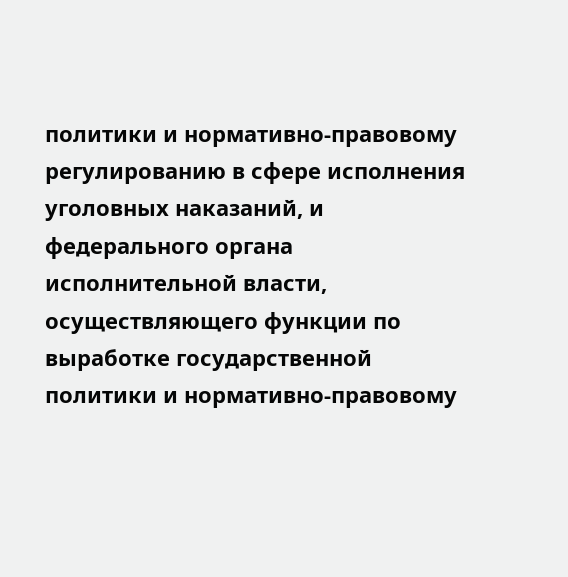политики и нормативно-правовому регулированию в сфере исполнения уголовных наказаний, и федерального органа исполнительной власти, осуществляющего функции по выработке государственной политики и нормативно-правовому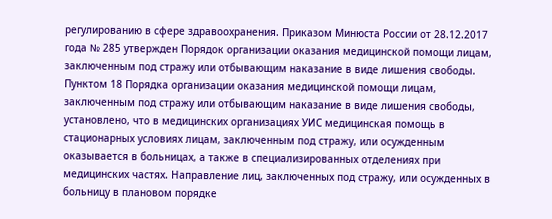регулированию в сфере здравоохранения. Приказом Минюста России от 28.12.2017 года № 285 утвержден Порядок организации оказания медицинской помощи лицам, заключенным под стражу или отбывающим наказание в виде лишения свободы. Пунктом 18 Порядка организации оказания медицинской помощи лицам, заключенным под стражу или отбывающим наказание в виде лишения свободы, установлено, что в медицинских организациях УИС медицинская помощь в стационарных условиях лицам, заключенным под стражу, или осужденным оказывается в больницах, а также в специализированных отделениях при медицинских частях. Направление лиц, заключенных под стражу, или осужденных в больницу в плановом порядке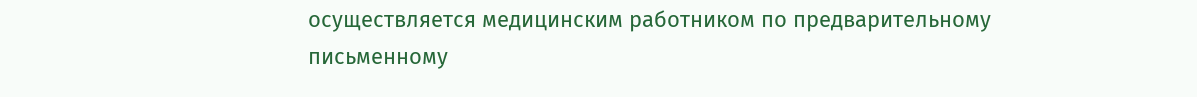осуществляется медицинским работником по предварительному письменному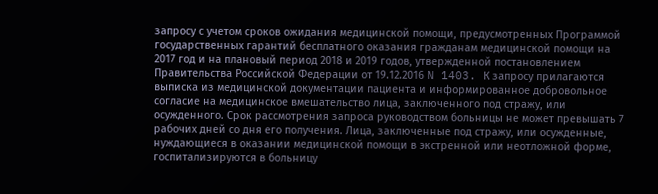запросу с учетом сроков ожидания медицинской помощи, предусмотренных Программой государственных гарантий бесплатного оказания гражданам медицинской помощи на 2017 год и на плановый период 2018 и 2019 годов, утвержденной постановлением Правительства Российской Федерации от 19.12.2016 N 1403. К запросу прилагаются выписка из медицинской документации пациента и информированное добровольное согласие на медицинское вмешательство лица, заключенного под стражу, или осужденного. Срок рассмотрения запроса руководством больницы не может превышать 7 рабочих дней со дня его получения. Лица, заключенные под стражу, или осужденные, нуждающиеся в оказании медицинской помощи в экстренной или неотложной форме, госпитализируются в больницу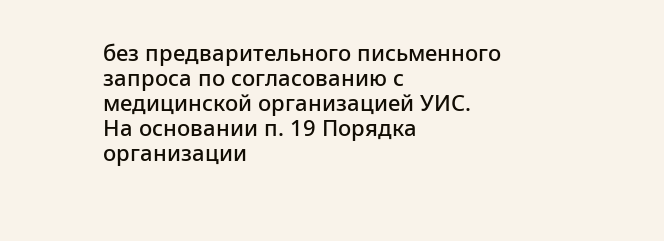без предварительного письменного запроса по согласованию с медицинской организацией УИС. На основании п. 19 Порядка организации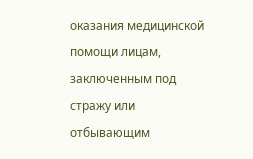оказания медицинской помощи лицам, заключенным под стражу или отбывающим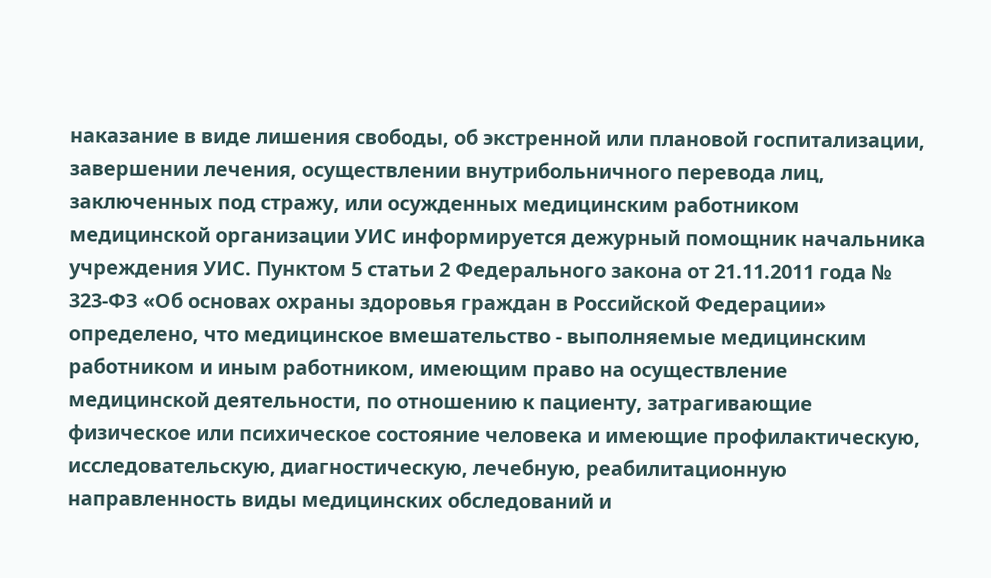наказание в виде лишения свободы, об экстренной или плановой госпитализации, завершении лечения, осуществлении внутрибольничного перевода лиц, заключенных под стражу, или осужденных медицинским работником медицинской организации УИС информируется дежурный помощник начальника учреждения УИС. Пунктом 5 статьи 2 Федерального закона от 21.11.2011 года № 323-ФЗ «Об основах охраны здоровья граждан в Российской Федерации» определено, что медицинское вмешательство - выполняемые медицинским работником и иным работником, имеющим право на осуществление медицинской деятельности, по отношению к пациенту, затрагивающие физическое или психическое состояние человека и имеющие профилактическую, исследовательскую, диагностическую, лечебную, реабилитационную направленность виды медицинских обследований и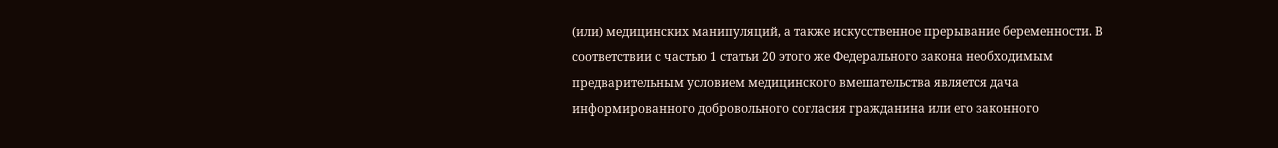(или) медицинских манипуляций, а также искусственное прерывание беременности. В соответствии с частью 1 статьи 20 этого же Федерального закона необходимым предварительным условием медицинского вмешательства является дача информированного добровольного согласия гражданина или его законного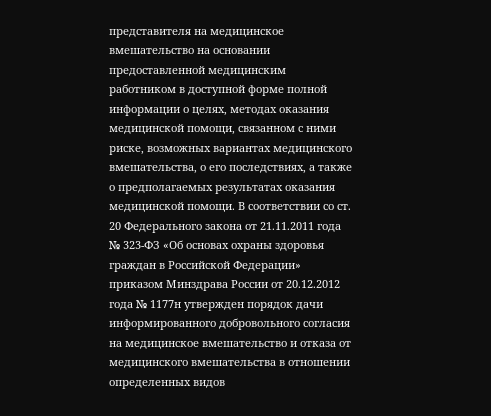представителя на медицинское вмешательство на основании предоставленной медицинским работником в доступной форме полной информации о целях, методах оказания медицинской помощи, связанном с ними риске, возможных вариантах медицинского вмешательства, о его последствиях, а также о предполагаемых результатах оказания медицинской помощи. В соответствии со ст. 20 Федерального закона от 21.11.2011 года № 323-ФЗ «Об основах охраны здоровья граждан в Российской Федерации» приказом Минздрава России от 20.12.2012 года № 1177н утвержден порядок дачи информированного добровольного согласия на медицинское вмешательство и отказа от медицинского вмешательства в отношении определенных видов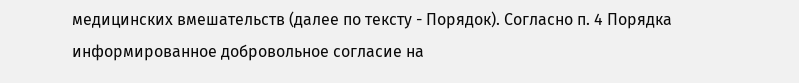медицинских вмешательств (далее по тексту - Порядок). Согласно п. 4 Порядка информированное добровольное согласие на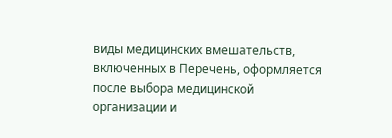виды медицинских вмешательств, включенных в Перечень, оформляется после выбора медицинской организации и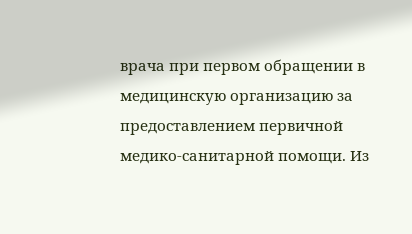врача при первом обращении в медицинскую организацию за предоставлением первичной медико-санитарной помощи. Из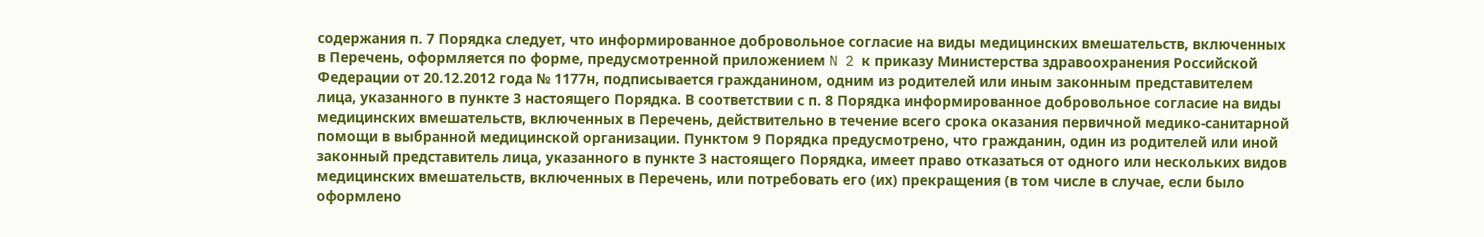содержания п. 7 Порядка следует, что информированное добровольное согласие на виды медицинских вмешательств, включенных в Перечень, оформляется по форме, предусмотренной приложением N 2 к приказу Министерства здравоохранения Российской Федерации от 20.12.2012 года № 1177н, подписывается гражданином, одним из родителей или иным законным представителем лица, указанного в пункте 3 настоящего Порядка. В соответствии с п. 8 Порядка информированное добровольное согласие на виды медицинских вмешательств, включенных в Перечень, действительно в течение всего срока оказания первичной медико-санитарной помощи в выбранной медицинской организации. Пунктом 9 Порядка предусмотрено, что гражданин, один из родителей или иной законный представитель лица, указанного в пункте 3 настоящего Порядка, имеет право отказаться от одного или нескольких видов медицинских вмешательств, включенных в Перечень, или потребовать его (их) прекращения (в том числе в случае, если было оформлено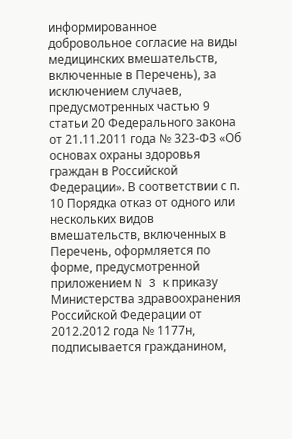информированное добровольное согласие на виды медицинских вмешательств, включенные в Перечень), за исключением случаев, предусмотренных частью 9 статьи 20 Федерального закона от 21.11.2011 года № 323-ФЗ «Об основах охраны здоровья граждан в Российской Федерации». В соответствии с п. 10 Порядка отказ от одного или нескольких видов вмешательств, включенных в Перечень, оформляется по форме, предусмотренной приложением N 3 к приказу Министерства здравоохранения Российской Федерации от 2012.2012 года № 1177н, подписывается гражданином,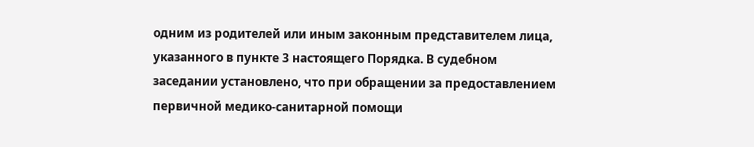одним из родителей или иным законным представителем лица, указанного в пункте 3 настоящего Порядка. В судебном заседании установлено, что при обращении за предоставлением первичной медико-санитарной помощи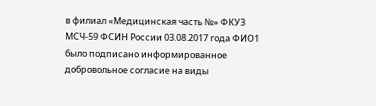в филиал «Медицинская часть №» ФКУЗ МСЧ-59 ФСИН России 03.08.2017 года ФИО1 было подписано информированное добровольное согласие на виды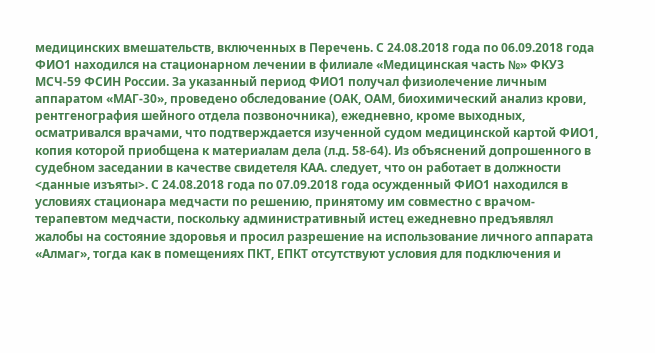медицинских вмешательств, включенных в Перечень. С 24.08.2018 года по 06.09.2018 года ФИО1 находился на стационарном лечении в филиале «Медицинская часть №» ФКУЗ МСЧ-59 ФСИН России. За указанный период ФИО1 получал физиолечение личным аппаратом «МАГ-30», проведено обследование (ОАК, ОАМ, биохимический анализ крови, рентгенография шейного отдела позвоночника), ежедневно, кроме выходных, осматривался врачами, что подтверждается изученной судом медицинской картой ФИО1, копия которой приобщена к материалам дела (л.д. 58-64). Из объяснений допрошенного в судебном заседании в качестве свидетеля КАА. следует, что он работает в должности <данные изъяты>. С 24.08.2018 года по 07.09.2018 года осужденный ФИО1 находился в условиях стационара медчасти по решению, принятому им совместно с врачом-терапевтом медчасти, поскольку административный истец ежедневно предъявлял жалобы на состояние здоровья и просил разрешение на использование личного аппарата «Алмаг», тогда как в помещениях ПКТ, ЕПКТ отсутствуют условия для подключения и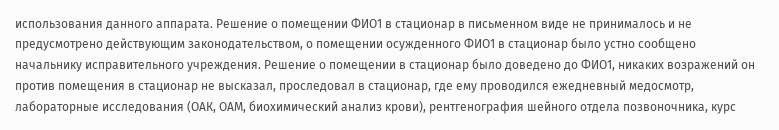использования данного аппарата. Решение о помещении ФИО1 в стационар в письменном виде не принималось и не предусмотрено действующим законодательством, о помещении осужденного ФИО1 в стационар было устно сообщено начальнику исправительного учреждения. Решение о помещении в стационар было доведено до ФИО1, никаких возражений он против помещения в стационар не высказал, проследовал в стационар, где ему проводился ежедневный медосмотр, лабораторные исследования (ОАК, ОАМ, биохимический анализ крови), рентгенография шейного отдела позвоночника, курс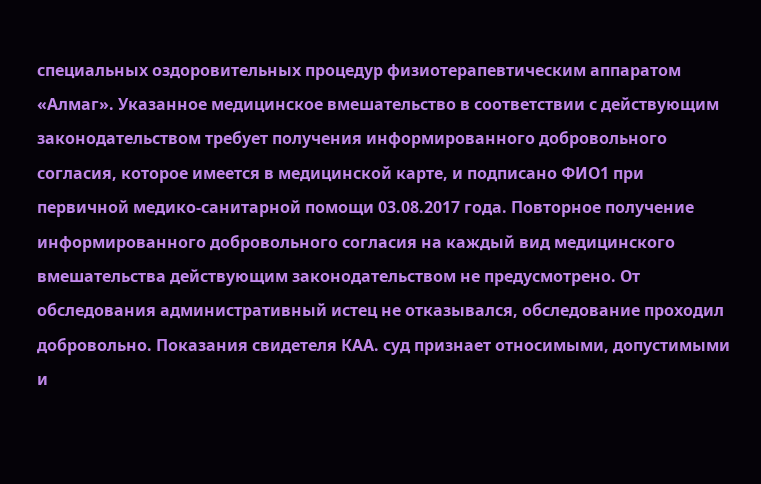специальных оздоровительных процедур физиотерапевтическим аппаратом «Алмаг». Указанное медицинское вмешательство в соответствии с действующим законодательством требует получения информированного добровольного согласия, которое имеется в медицинской карте, и подписано ФИО1 при первичной медико-санитарной помощи 03.08.2017 года. Повторное получение информированного добровольного согласия на каждый вид медицинского вмешательства действующим законодательством не предусмотрено. От обследования административный истец не отказывался, обследование проходил добровольно. Показания свидетеля КАА. суд признает относимыми, допустимыми и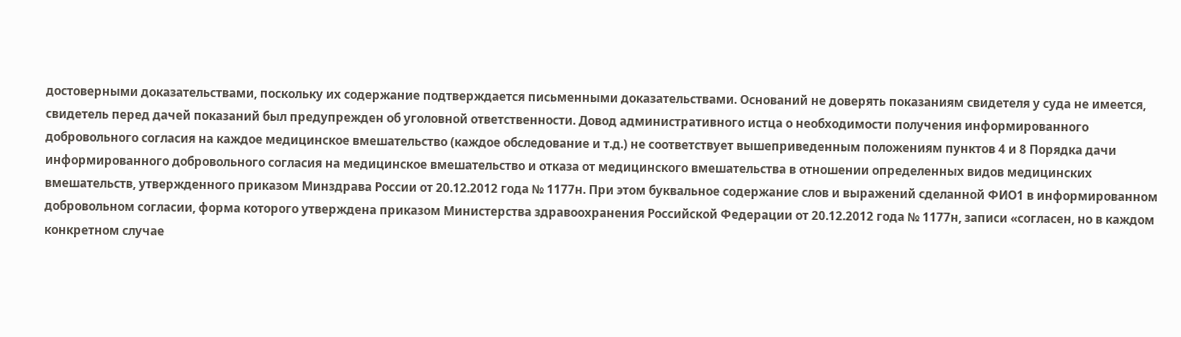достоверными доказательствами, поскольку их содержание подтверждается письменными доказательствами. Оснований не доверять показаниям свидетеля у суда не имеется, свидетель перед дачей показаний был предупрежден об уголовной ответственности. Довод административного истца о необходимости получения информированного добровольного согласия на каждое медицинское вмешательство (каждое обследование и т.д.) не соответствует вышеприведенным положениям пунктов 4 и 8 Порядка дачи информированного добровольного согласия на медицинское вмешательство и отказа от медицинского вмешательства в отношении определенных видов медицинских вмешательств, утвержденного приказом Минздрава России от 20.12.2012 года № 1177н. При этом буквальное содержание слов и выражений сделанной ФИО1 в информированном добровольном согласии, форма которого утверждена приказом Министерства здравоохранения Российской Федерации от 20.12.2012 года № 1177н, записи «согласен, но в каждом конкретном случае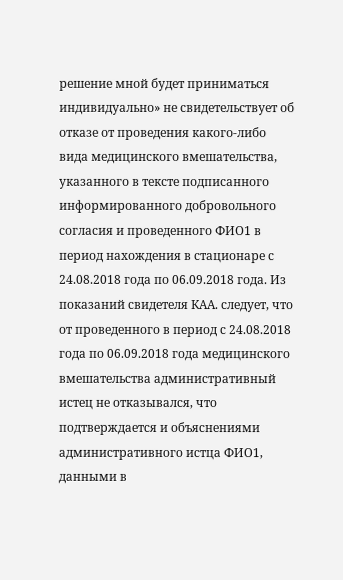решение мной будет приниматься индивидуально» не свидетельствует об отказе от проведения какого-либо вида медицинского вмешательства, указанного в тексте подписанного информированного добровольного согласия и проведенного ФИО1 в период нахождения в стационаре с 24.08.2018 года по 06.09.2018 года. Из показаний свидетеля КАА. следует, что от проведенного в период с 24.08.2018 года по 06.09.2018 года медицинского вмешательства административный истец не отказывался, что подтверждается и объяснениями административного истца ФИО1, данными в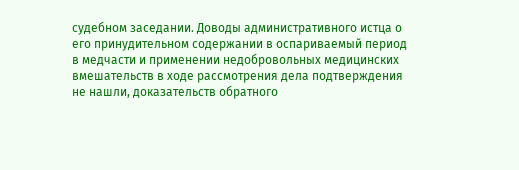судебном заседании. Доводы административного истца о его принудительном содержании в оспариваемый период в медчасти и применении недобровольных медицинских вмешательств в ходе рассмотрения дела подтверждения не нашли, доказательств обратного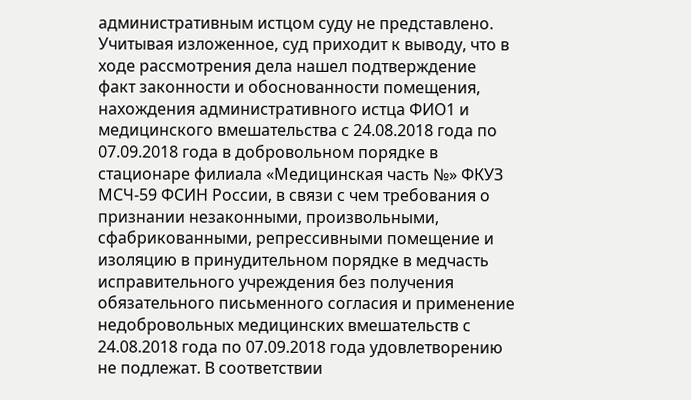административным истцом суду не представлено. Учитывая изложенное, суд приходит к выводу, что в ходе рассмотрения дела нашел подтверждение факт законности и обоснованности помещения, нахождения административного истца ФИО1 и медицинского вмешательства с 24.08.2018 года по 07.09.2018 года в добровольном порядке в стационаре филиала «Медицинская часть №» ФКУЗ МСЧ-59 ФСИН России, в связи с чем требования о признании незаконными, произвольными, сфабрикованными, репрессивными помещение и изоляцию в принудительном порядке в медчасть исправительного учреждения без получения обязательного письменного согласия и применение недобровольных медицинских вмешательств с 24.08.2018 года по 07.09.2018 года удовлетворению не подлежат. В соответствии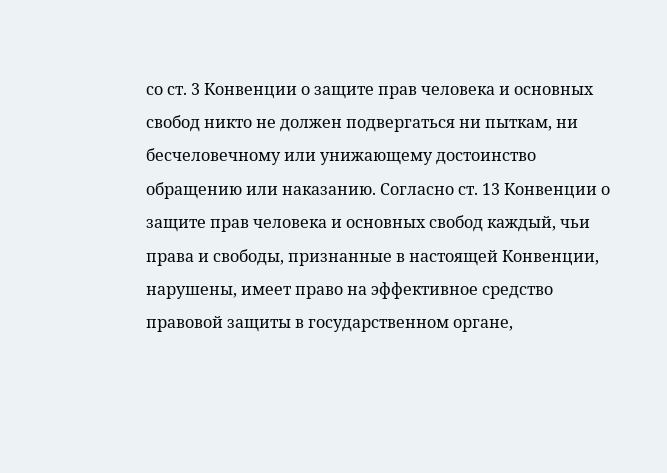со ст. 3 Конвенции о защите прав человека и основных свобод никто не должен подвергаться ни пыткам, ни бесчеловечному или унижающему достоинство обращению или наказанию. Согласно ст. 13 Конвенции о защите прав человека и основных свобод каждый, чьи права и свободы, признанные в настоящей Конвенции, нарушены, имеет право на эффективное средство правовой защиты в государственном органе,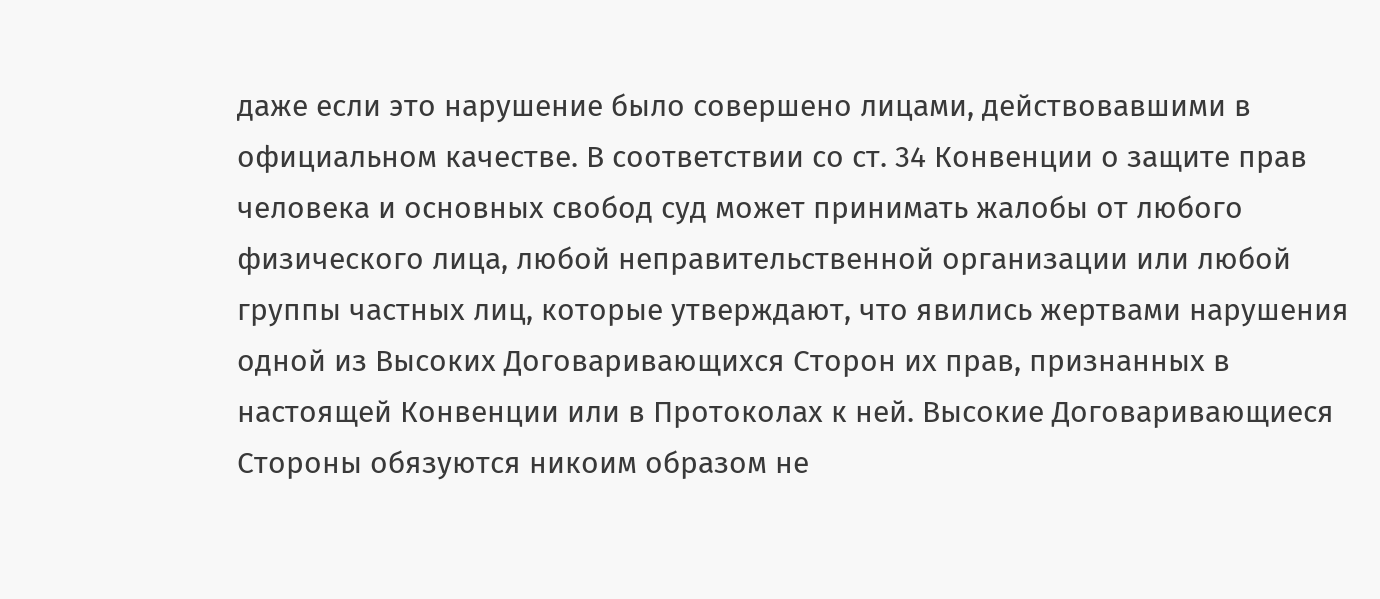даже если это нарушение было совершено лицами, действовавшими в официальном качестве. В соответствии со ст. 34 Конвенции о защите прав человека и основных свобод суд может принимать жалобы от любого физического лица, любой неправительственной организации или любой группы частных лиц, которые утверждают, что явились жертвами нарушения одной из Высоких Договаривающихся Сторон их прав, признанных в настоящей Конвенции или в Протоколах к ней. Высокие Договаривающиеся Стороны обязуются никоим образом не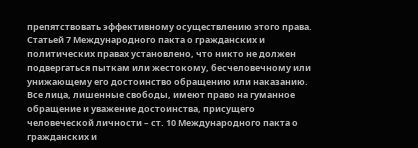препятствовать эффективному осуществлению этого права. Статьей 7 Международного пакта о гражданских и политических правах установлено, что никто не должен подвергаться пыткам или жестокому, бесчеловечному или унижающему его достоинство обращению или наказанию. Все лица, лишенные свободы, имеют право на гуманное обращение и уважение достоинства, присущего человеческой личности – ст. 10 Международного пакта о гражданских и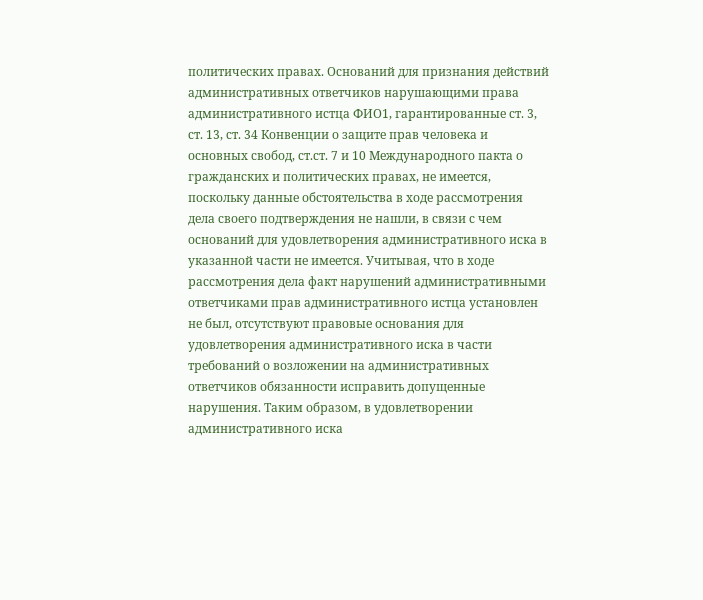политических правах. Оснований для признания действий административных ответчиков нарушающими права административного истца ФИО1, гарантированные ст. 3, ст. 13, ст. 34 Конвенции о защите прав человека и основных свобод, ст.ст. 7 и 10 Международного пакта о гражданских и политических правах, не имеется, поскольку данные обстоятельства в ходе рассмотрения дела своего подтверждения не нашли, в связи с чем оснований для удовлетворения административного иска в указанной части не имеется. Учитывая, что в ходе рассмотрения дела факт нарушений административными ответчиками прав административного истца установлен не был, отсутствуют правовые основания для удовлетворения административного иска в части требований о возложении на административных ответчиков обязанности исправить допущенные нарушения. Таким образом, в удовлетворении административного иска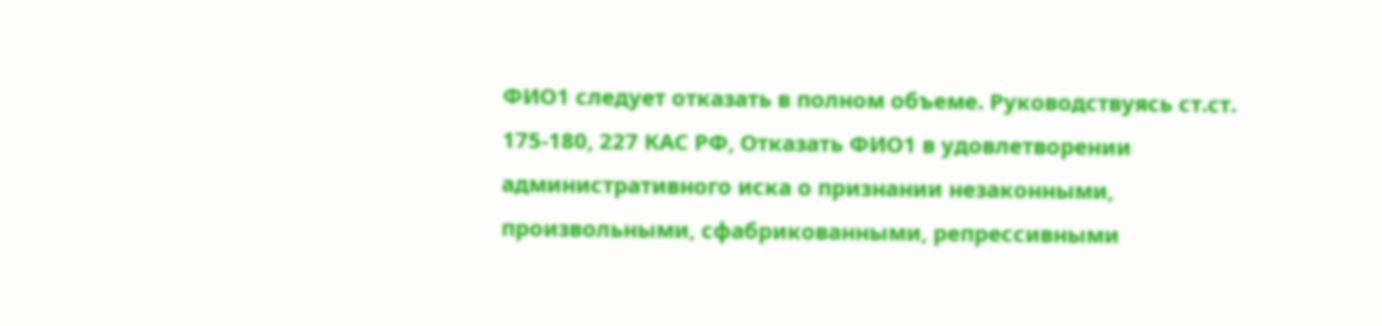ФИО1 следует отказать в полном объеме. Руководствуясь ст.ст. 175-180, 227 КАС РФ, Отказать ФИО1 в удовлетворении административного иска о признании незаконными, произвольными, сфабрикованными, репрессивными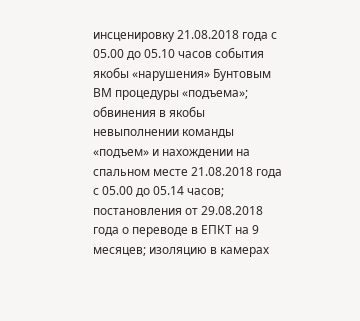инсценировку 21.08.2018 года с 05.00 до 05.10 часов события якобы «нарушения» Бунтовым ВМ процедуры «подъема»; обвинения в якобы невыполнении команды «подъем» и нахождении на спальном месте 21.08.2018 года с 05.00 до 05.14 часов; постановления от 29.08.2018 года о переводе в ЕПКТ на 9 месяцев; изоляцию в камерах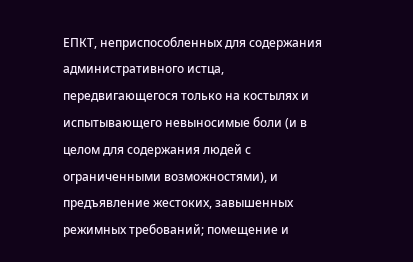ЕПКТ, неприспособленных для содержания административного истца, передвигающегося только на костылях и испытывающего невыносимые боли (и в целом для содержания людей с ограниченными возможностями), и предъявление жестоких, завышенных режимных требований; помещение и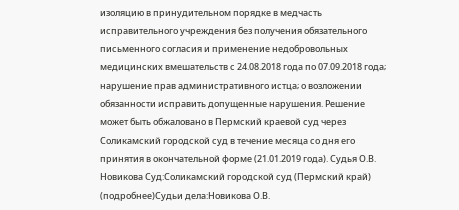изоляцию в принудительном порядке в медчасть исправительного учреждения без получения обязательного письменного согласия и применение недобровольных медицинских вмешательств с 24.08.2018 года по 07.09.2018 года; нарушение прав административного истца; о возложении обязанности исправить допущенные нарушения. Решение может быть обжаловано в Пермский краевой суд через Соликамский городской суд в течение месяца со дня его принятия в окончательной форме (21.01.2019 года). Судья О.В. Новикова Суд:Соликамский городской суд (Пермский край) (подробнее)Судьи дела:Новикова О.В.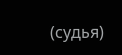(судья)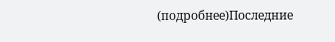(подробнее)Последние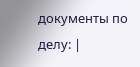документы по делу: |